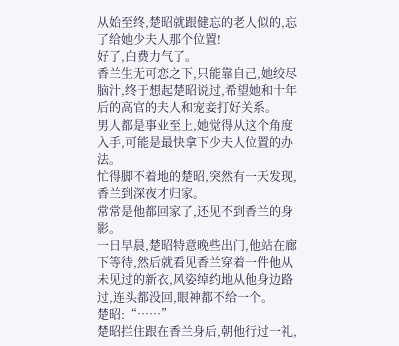从始至终,楚昭就跟健忘的老人似的,忘了给她少夫人那个位置!
好了,白费力气了。
香兰生无可恋之下,只能靠自己,她绞尽脑汁,终于想起楚昭说过,希望她和十年后的高官的夫人和宠妾打好关系。
男人都是事业至上,她觉得从这个角度入手,可能是最快拿下少夫人位置的办法。
忙得脚不着地的楚昭,突然有一天发现,香兰到深夜才归家。
常常是他都回家了,还见不到香兰的身影。
一日早晨,楚昭特意晚些出门,他站在廊下等待,然后就看见香兰穿着一件他从未见过的新衣,风姿绰约地从他身边路过,连头都没回,眼神都不给一个。
楚昭:“……”
楚昭拦住跟在香兰身后,朝他行过一礼,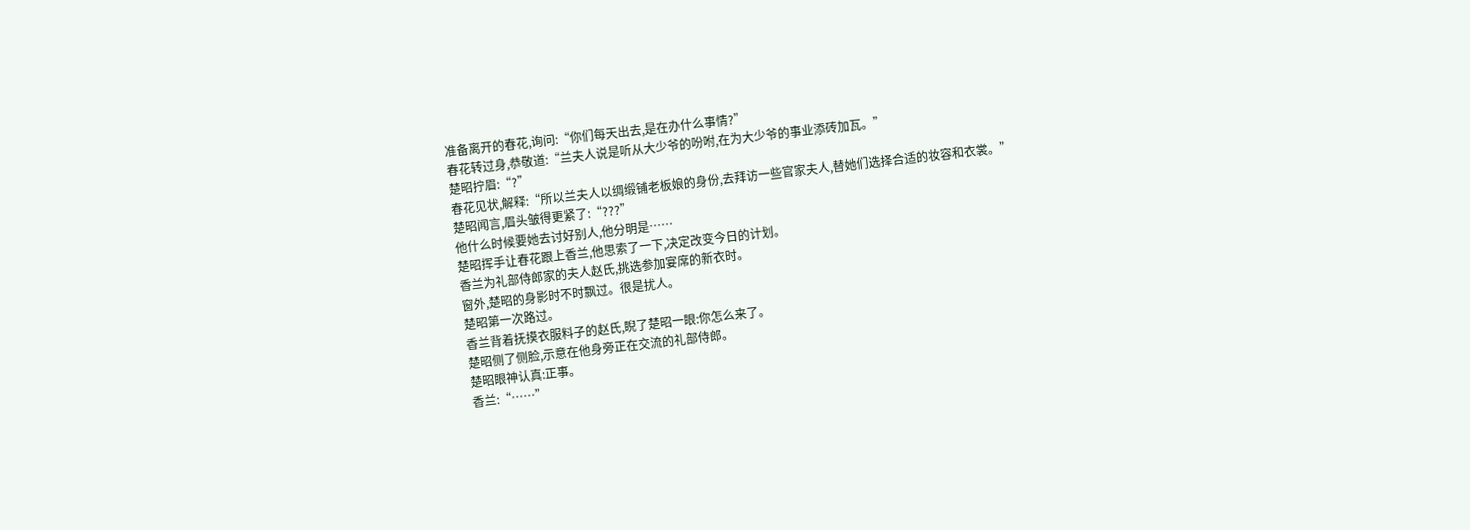准备离开的春花,询问:“你们每天出去,是在办什么事情?”
春花转过身,恭敬道:“兰夫人说是听从大少爷的吩咐,在为大少爷的事业添砖加瓦。”
楚昭拧眉:“?”
春花见状,解释:“所以兰夫人以绸缎铺老板娘的身份,去拜访一些官家夫人,替她们选择合适的妆容和衣裳。”
楚昭闻言,眉头皱得更紧了:“???”
他什么时候要她去讨好别人,他分明是……
楚昭挥手让春花跟上香兰,他思索了一下,决定改变今日的计划。
香兰为礼部侍郎家的夫人赵氏,挑选参加宴席的新衣时。
窗外,楚昭的身影时不时飘过。很是扰人。
楚昭第一次路过。
香兰背着抚摸衣服料子的赵氏,睨了楚昭一眼:你怎么来了。
楚昭侧了侧脸,示意在他身旁正在交流的礼部侍郎。
楚昭眼神认真:正事。
香兰:“……”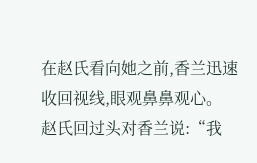在赵氏看向她之前,香兰迅速收回视线,眼观鼻鼻观心。
赵氏回过头对香兰说:“我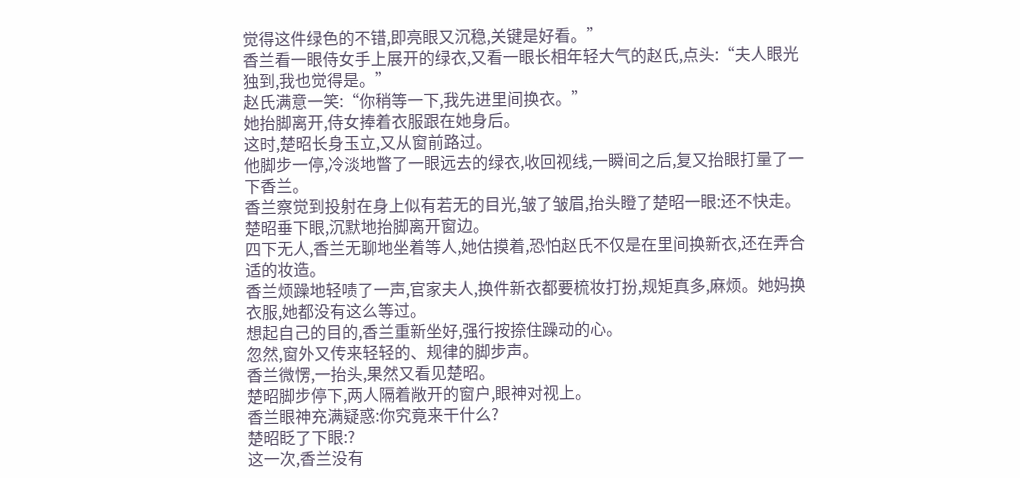觉得这件绿色的不错,即亮眼又沉稳,关键是好看。”
香兰看一眼侍女手上展开的绿衣,又看一眼长相年轻大气的赵氏,点头:“夫人眼光独到,我也觉得是。”
赵氏满意一笑:“你稍等一下,我先进里间换衣。”
她抬脚离开,侍女捧着衣服跟在她身后。
这时,楚昭长身玉立,又从窗前路过。
他脚步一停,冷淡地瞥了一眼远去的绿衣,收回视线,一瞬间之后,复又抬眼打量了一下香兰。
香兰察觉到投射在身上似有若无的目光,皱了皱眉,抬头瞪了楚昭一眼:还不快走。
楚昭垂下眼,沉默地抬脚离开窗边。
四下无人,香兰无聊地坐着等人,她估摸着,恐怕赵氏不仅是在里间换新衣,还在弄合适的妆造。
香兰烦躁地轻啧了一声,官家夫人,换件新衣都要梳妆打扮,规矩真多,麻烦。她妈换衣服,她都没有这么等过。
想起自己的目的,香兰重新坐好,强行按捺住躁动的心。
忽然,窗外又传来轻轻的、规律的脚步声。
香兰微愣,一抬头,果然又看见楚昭。
楚昭脚步停下,两人隔着敞开的窗户,眼神对视上。
香兰眼神充满疑惑:你究竟来干什么?
楚昭眨了下眼:?
这一次,香兰没有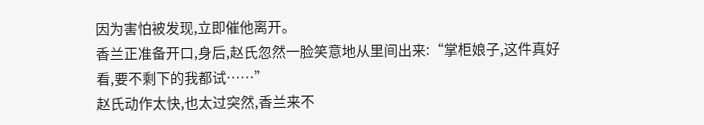因为害怕被发现,立即催他离开。
香兰正准备开口,身后,赵氏忽然一脸笑意地从里间出来:“掌柜娘子,这件真好看,要不剩下的我都试……”
赵氏动作太快,也太过突然,香兰来不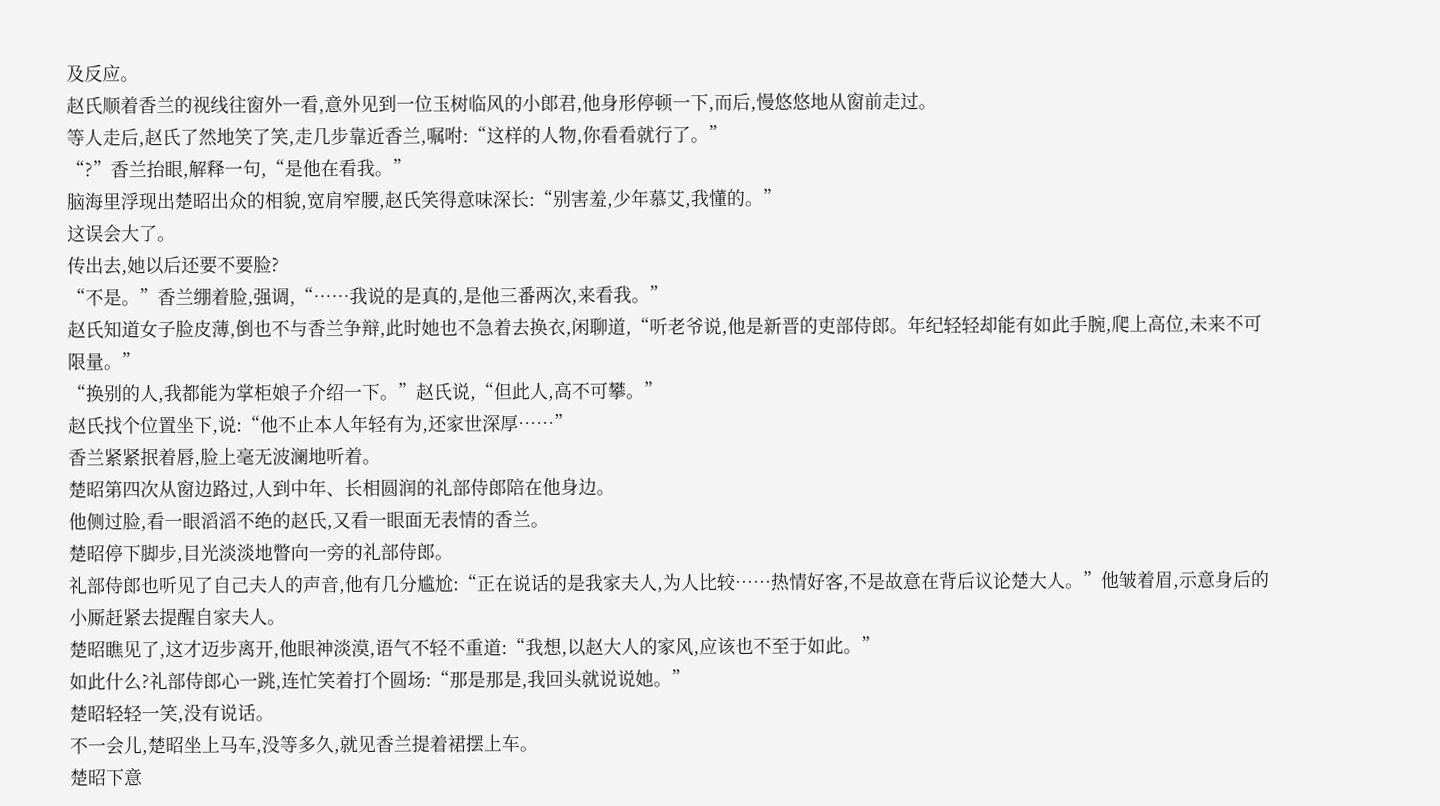及反应。
赵氏顺着香兰的视线往窗外一看,意外见到一位玉树临风的小郎君,他身形停顿一下,而后,慢悠悠地从窗前走过。
等人走后,赵氏了然地笑了笑,走几步靠近香兰,嘱咐:“这样的人物,你看看就行了。”
“?”香兰抬眼,解释一句,“是他在看我。”
脑海里浮现出楚昭出众的相貌,宽肩窄腰,赵氏笑得意味深长:“别害羞,少年慕艾,我懂的。”
这误会大了。
传出去,她以后还要不要脸?
“不是。”香兰绷着脸,强调,“……我说的是真的,是他三番两次,来看我。”
赵氏知道女子脸皮薄,倒也不与香兰争辩,此时她也不急着去换衣,闲聊道,“听老爷说,他是新晋的吏部侍郎。年纪轻轻却能有如此手腕,爬上高位,未来不可限量。”
“换别的人,我都能为掌柜娘子介绍一下。”赵氏说,“但此人,高不可攀。”
赵氏找个位置坐下,说:“他不止本人年轻有为,还家世深厚……”
香兰紧紧抿着唇,脸上毫无波澜地听着。
楚昭第四次从窗边路过,人到中年、长相圆润的礼部侍郎陪在他身边。
他侧过脸,看一眼滔滔不绝的赵氏,又看一眼面无表情的香兰。
楚昭停下脚步,目光淡淡地瞥向一旁的礼部侍郎。
礼部侍郎也听见了自己夫人的声音,他有几分尴尬:“正在说话的是我家夫人,为人比较……热情好客,不是故意在背后议论楚大人。”他皱着眉,示意身后的小厮赶紧去提醒自家夫人。
楚昭瞧见了,这才迈步离开,他眼神淡漠,语气不轻不重道:“我想,以赵大人的家风,应该也不至于如此。”
如此什么?礼部侍郎心一跳,连忙笑着打个圆场:“那是那是,我回头就说说她。”
楚昭轻轻一笑,没有说话。
不一会儿,楚昭坐上马车,没等多久,就见香兰提着裙摆上车。
楚昭下意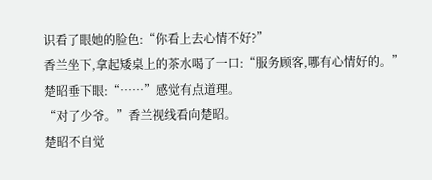识看了眼她的脸色:“你看上去心情不好?”
香兰坐下,拿起矮桌上的茶水喝了一口:“服务顾客,哪有心情好的。”
楚昭垂下眼:“……”感觉有点道理。
“对了少爷。”香兰视线看向楚昭。
楚昭不自觉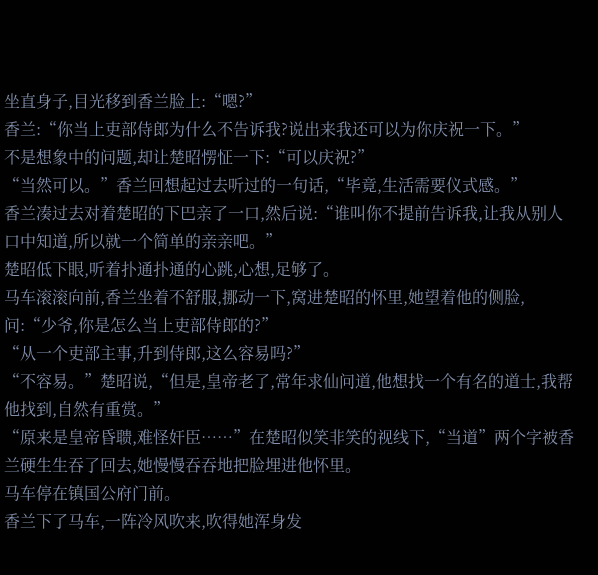坐直身子,目光移到香兰脸上:“嗯?”
香兰:“你当上吏部侍郎为什么不告诉我?说出来我还可以为你庆祝一下。”
不是想象中的问题,却让楚昭愣怔一下:“可以庆祝?”
“当然可以。”香兰回想起过去听过的一句话,“毕竟,生活需要仪式感。”
香兰凑过去对着楚昭的下巴亲了一口,然后说:“谁叫你不提前告诉我,让我从别人口中知道,所以就一个简单的亲亲吧。”
楚昭低下眼,听着扑通扑通的心跳,心想,足够了。
马车滚滚向前,香兰坐着不舒服,挪动一下,窝进楚昭的怀里,她望着他的侧脸,问:“少爷,你是怎么当上吏部侍郎的?”
“从一个吏部主事,升到侍郎,这么容易吗?”
“不容易。”楚昭说,“但是,皇帝老了,常年求仙问道,他想找一个有名的道士,我帮他找到,自然有重赏。”
“原来是皇帝昏聩,难怪奸臣……”在楚昭似笑非笑的视线下,“当道”两个字被香兰硬生生吞了回去,她慢慢吞吞地把脸埋进他怀里。
马车停在镇国公府门前。
香兰下了马车,一阵冷风吹来,吹得她浑身发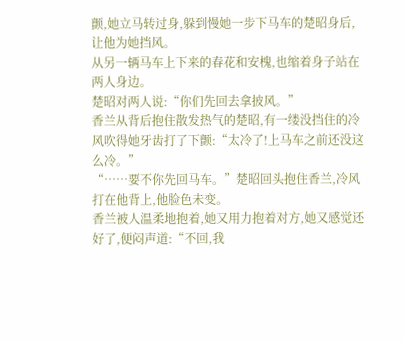颤,她立马转过身,躲到慢她一步下马车的楚昭身后,让他为她挡风。
从另一辆马车上下来的春花和安槐,也缩着身子站在两人身边。
楚昭对两人说:“你们先回去拿披风。”
香兰从背后抱住散发热气的楚昭,有一缕没挡住的冷风吹得她牙齿打了下颤:“太冷了!上马车之前还没这么冷。”
“……要不你先回马车。”楚昭回头抱住香兰,冷风打在他背上,他脸色未变。
香兰被人温柔地抱着,她又用力抱着对方,她又感觉还好了,便闷声道:“不回,我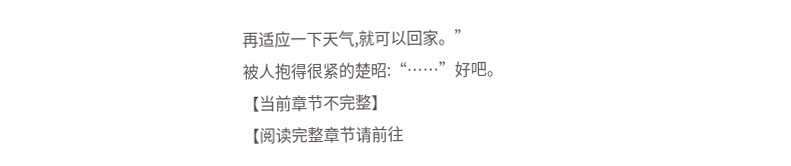再适应一下天气,就可以回家。”
被人抱得很紧的楚昭:“……”好吧。
【当前章节不完整】
【阅读完整章节请前往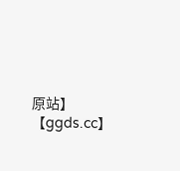原站】
【ggds.cc】